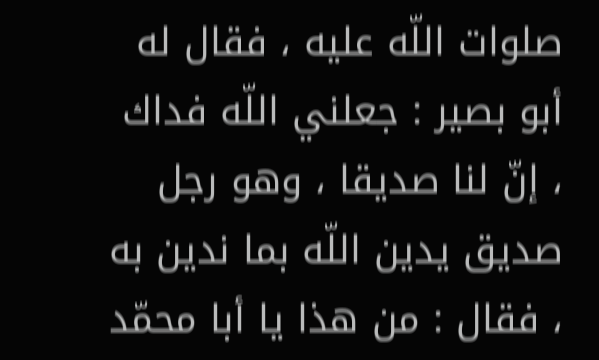صلوات اللّه عليه ، فقال له أبو بصير : جعلني اللّه فداك ، إنّ لنا صديقا ، وهو رجل صديق يدين اللّه بما ندين به ، فقال : من هذا يا أبا محمّد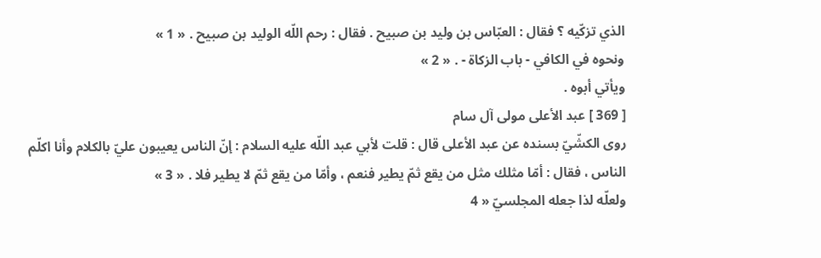الذي تزكّيه ؟ فقال : العبّاس بن وليد بن صبيح . فقال : رحم اللّه الوليد بن صبيح . « 1 »
ونحوه في الكافي - باب الزكاة - . « 2 »
ويأتي أبوه .
[ 369 ] عبد الأعلى مولى آل سام
روى الكشّيّ بسنده عن عبد الأعلى قال : قلت لأبي عبد اللّه عليه السلام : إنّ الناس يعيبون عليّ بالكلام وأنا اكلّم الناس ، فقال : أمّا مثلك مثل من يقع ثمّ يطير فنعم ، وأمّا من يقع ثمّ لا يطير فلا . « 3 »
ولعلّه لذا جعله المجلسيّ « 4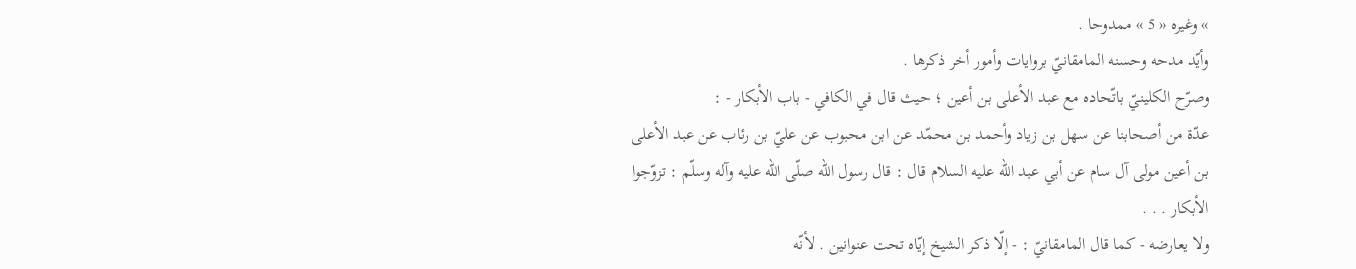» وغيره « 5 » ممدوحا .
وأيّد مدحه وحسنه المامقانيّ بروايات وأمور أخر ذكرها .
وصرّح الكلينيّ باتّحاده مع عبد الأعلى بن أعين ؛ حيث قال في الكافي - باب الأبكار - :
عدّة من أصحابنا عن سهل بن زياد وأحمد بن محمّد عن ابن محبوب عن عليّ بن رئاب عن عبد الأعلى بن أعين مولى آل سام عن أبي عبد اللّه عليه السلام قال : قال رسول اللّه صلّى اللّه عليه وآله وسلّم : تزوّجوا الأبكار . . .
ولا يعارضه - كما قال المامقانيّ : - إلّا ذكر الشيخ إيّاه تحت عنوانين . لأنّه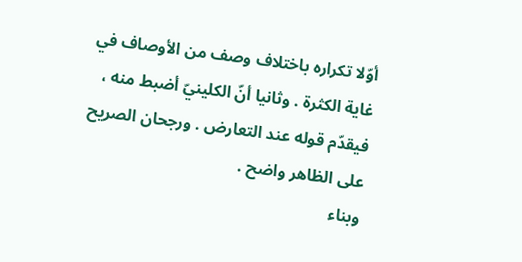أوّلا تكراره باختلاف وصف من الأوصاف في غاية الكثرة . وثانيا أنّ الكلينيّ أضبط منه ، فيقدّم قوله عند التعارض . ورجحان الصريح على الظاهر واضح .
وبناء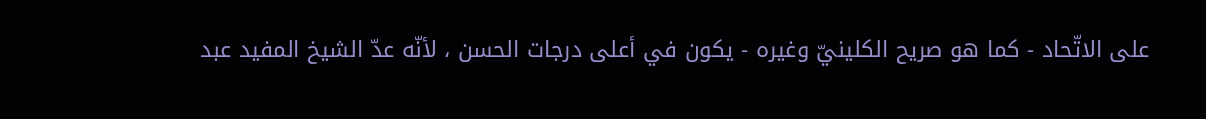على الاتّحاد - كما هو صريح الكلينيّ وغيره - يكون في أعلى درجات الحسن ، لأنّه عدّ الشيخ المفيد عبد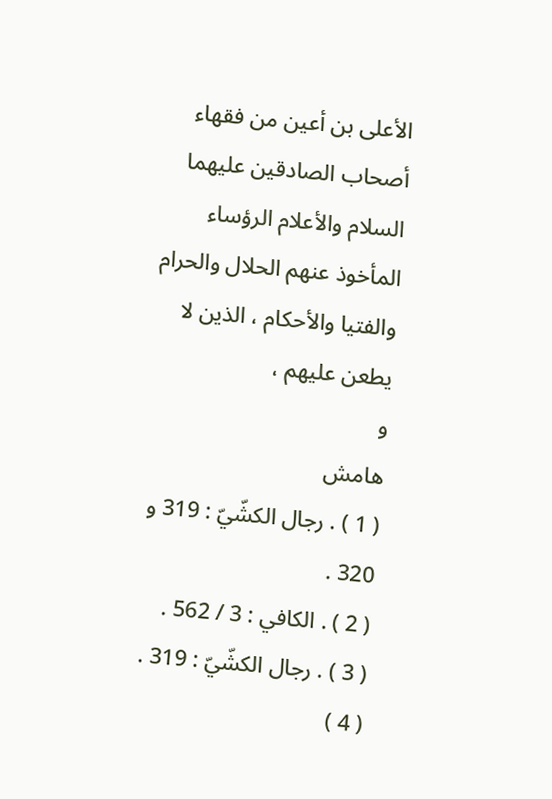الأعلى بن أعين من فقهاء أصحاب الصادقين عليهما السلام والأعلام الرؤساء المأخوذ عنهم الحلال والحرام والفتيا والأحكام ، الذين لا يطعن عليهم ،
و
هامش
( 1 ) . رجال الكشّيّ : 319 و 320 .
( 2 ) . الكافي : 3 / 562 .
( 3 ) . رجال الكشّيّ : 319 .
( 4 )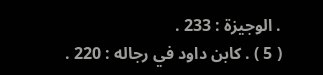. الوجيزة : 233 .
( 5 ) . كابن داود في رجاله : 220 .